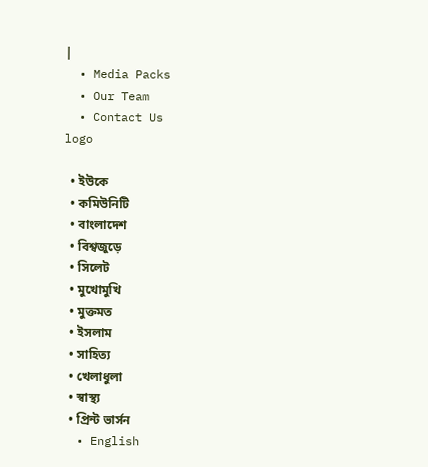|
  • Media Packs
  • Our Team
  • Contact Us
logo

  • ইউকে
  • কমিউনিটি
  • বাংলাদেশ
  • বিশ্বজুড়ে
  • সিলেট
  • মুখোমুখি
  • মুক্তমত
  • ইসলাম
  • সাহিত্য
  • খেলাধুলা
  • স্বাস্থ্য
  • প্রিন্ট ভার্সন
  • English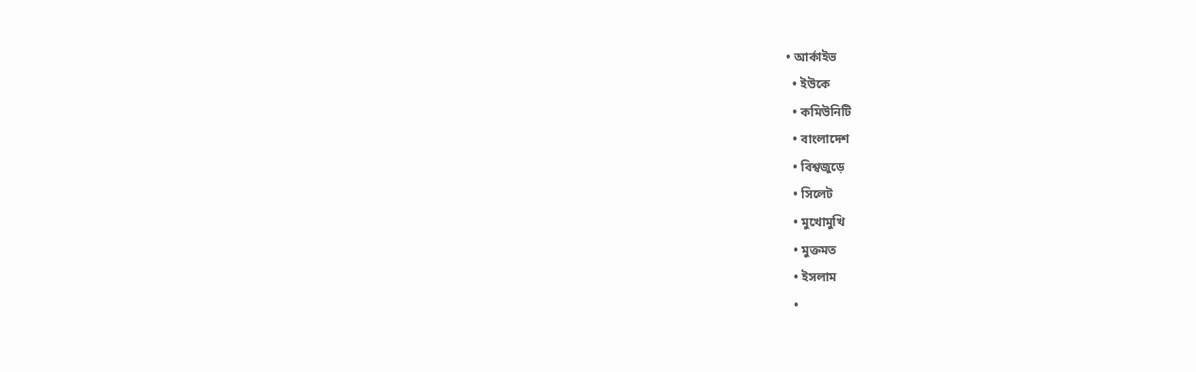• আর্কাইভ
  • ইউকে
  • কমিউনিটি
  • বাংলাদেশ
  • বিশ্বজুড়ে
  • সিলেট
  • মুখোমুখি
  • মুক্তমত
  • ইসলাম
  •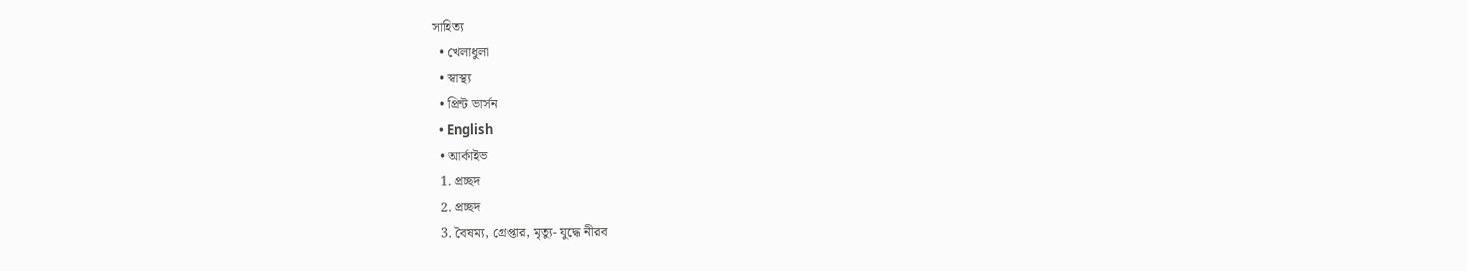সাহিত্য
  • খেলাধুলা
  • স্বাস্থ্য
  • প্রিন্ট ভার্সন
  • English
  • আর্কাইভ
  1. প্রচ্ছদ
  2. প্রচ্ছদ
  3. বৈষম্য, গ্রেপ্তার, মৃত্যু- যুদ্ধে নীরব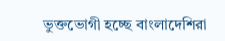ভুক্তভোগী হচ্ছে বাংলাদেশিরা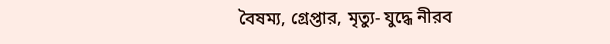বৈষম্য, গ্রেপ্তার, মৃত্যু- যুদ্ধে নীরব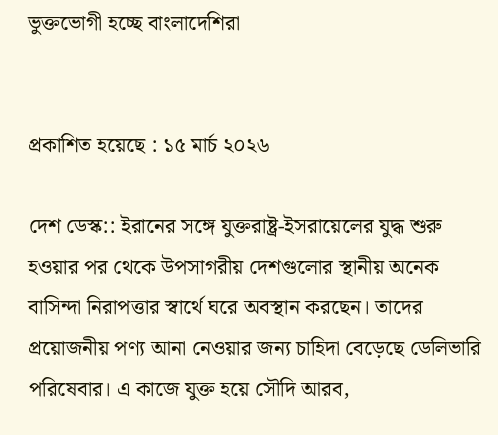ভুক্তভোগী হচ্ছে বাংলাদেশিরা


প্রকাশিত হয়েছে : ১৫ মার্চ ২০২৬

দেশ ডেস্ক:: ইরানের সঙ্গে যুক্তরাষ্ট্র-ইসরায়েলের যুদ্ধ শুরু হওয়ার পর থেকে উপসাগরীয় দেশগুলোর স্থানীয় অনেক বাসিন্দা নিরাপত্তার স্বার্থে ঘরে অবস্থান করছেন। তাদের প্রয়োজনীয় পণ্য আনা নেওয়ার জন্য চাহিদা বেড়েছে ডেলিভারি পরিষেবার। এ কাজে যুক্ত হয়ে সৌদি আরব,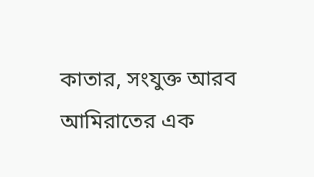কাতার, সংযুক্ত আরব আমিরাতের এক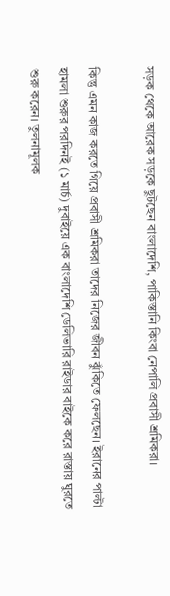সড়ক থেকে আরেক সড়কে ছুটছেন বাংলাদেশি, পাকিস্তানি কিংবা নেপালি প্রবাসী শ্রমিকরা।

কিন্তু এমন কাজ করতে গিয়ে প্রবাসী শ্রমিকরা তাদের নিজের জীবন ঝুঁকিতে ফেলছেন। ইরানের পাল্টা হামলা শুরুর পরদিনই (১ মার্চ) দুবাইয়ে এক বাংলাদেশি ডেলিভারি রাইডার বাইকে করে রাস্তায় ঘুরতে শুরু করেন। তুলনামূলক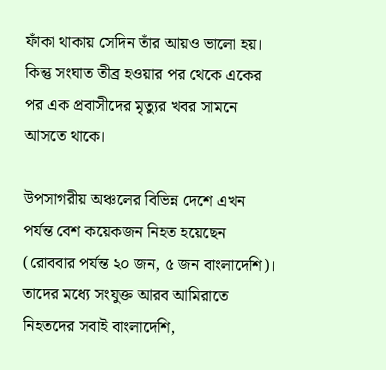ফাঁকা থাকায় সেদিন তাঁর আয়ও ভালো হয়। কিন্তু সংঘাত তীব্র হওয়ার পর থেকে একের পর এক প্রবাসীদের মৃত্যুর খবর সামনে আসতে থাকে।

উপসাগরীয় অঞ্চলের বিভিন্ন দেশে এখন পর্যন্ত বেশ কয়েকজন নিহত হয়েছেন (রোববার পর্যন্ত ২০ জন, ৫ জন বাংলাদেশি)। তাদের মধ্যে সংযুক্ত আরব আমিরাতে নিহতদের সবাই বাংলাদেশি,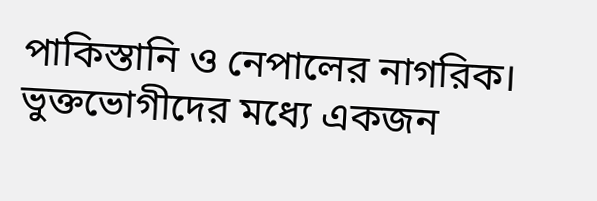পাকিস্তানি ও নেপালের নাগরিক। ভুক্তভোগীদের মধ্যে একজন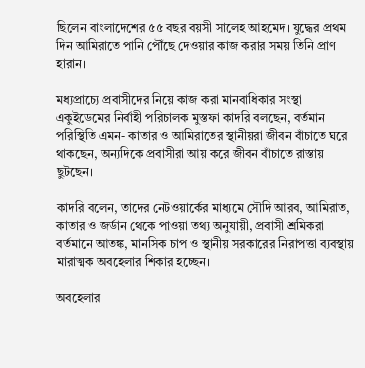ছিলেন বাংলাদেশের ৫৫ বছর বয়সী সালেহ আহমেদ। যুদ্ধের প্রথম দিন আমিরাতে পানি পৌঁছে দেওয়ার কাজ করার সময় তিনি প্রাণ হারান।

মধ্যপ্রাচ্যে প্রবাসীদের নিয়ে কাজ করা মানবাধিকার সংস্থা একুইডেমের নির্বাহী পরিচালক মুস্তফা কাদরি বলছেন, বর্তমান পরিস্থিতি এমন- কাতার ও আমিরাতের স্থানীয়রা জীবন বাঁচাতে ঘরে থাকছেন, অন্যদিকে প্রবাসীরা আয় করে জীবন বাঁচাতে রাস্তায় ছুটছেন।

কাদরি বলেন, তাদের নেটওয়ার্কের মাধ্যমে সৌদি আরব, আমিরাত, কাতার ও জর্ডান থেকে পাওয়া তথ্য অনুযায়ী, প্রবাসী শ্রমিকরা বর্তমানে আতঙ্ক, মানসিক চাপ ও স্থানীয় সরকারের নিরাপত্তা ব্যবস্থায় মারাত্মক অবহেলার শিকার হচ্ছেন।

অবহেলার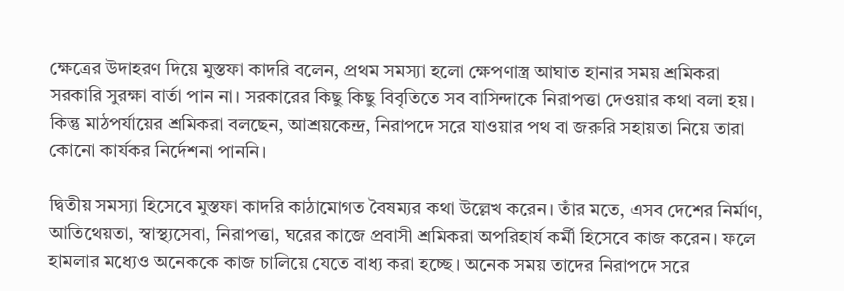ক্ষেত্রের উদাহরণ দিয়ে মুস্তফা কাদরি বলেন, প্রথম সমস্যা হলো ক্ষেপণাস্ত্র আঘাত হানার সময় শ্রমিকরা সরকারি সুরক্ষা বার্তা পান না। সরকারের কিছু কিছু বিবৃতিতে সব বাসিন্দাকে নিরাপত্তা দেওয়ার কথা বলা হয়। কিন্তু মাঠপর্যায়ের শ্রমিকরা বলছেন, আশ্রয়কেন্দ্র, নিরাপদে সরে যাওয়ার পথ বা জরুরি সহায়তা নিয়ে তারা কোনো কার্যকর নির্দেশনা পাননি।

দ্বিতীয় সমস্যা হিসেবে মুস্তফা কাদরি কাঠামোগত বৈষম্যর কথা উল্লেখ করেন। তাঁর মতে, এসব দেশের নির্মাণ, আতিথেয়তা, স্বাস্থ্যসেবা, নিরাপত্তা, ঘরের কাজে প্রবাসী শ্রমিকরা অপরিহার্য কর্মী হিসেবে কাজ করেন। ফলে হামলার মধ্যেও অনেককে কাজ চালিয়ে যেতে বাধ্য করা হচ্ছে। অনেক সময় তাদের নিরাপদে সরে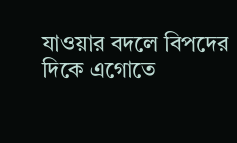যাওয়ার বদলে বিপদের দিকে এগোতে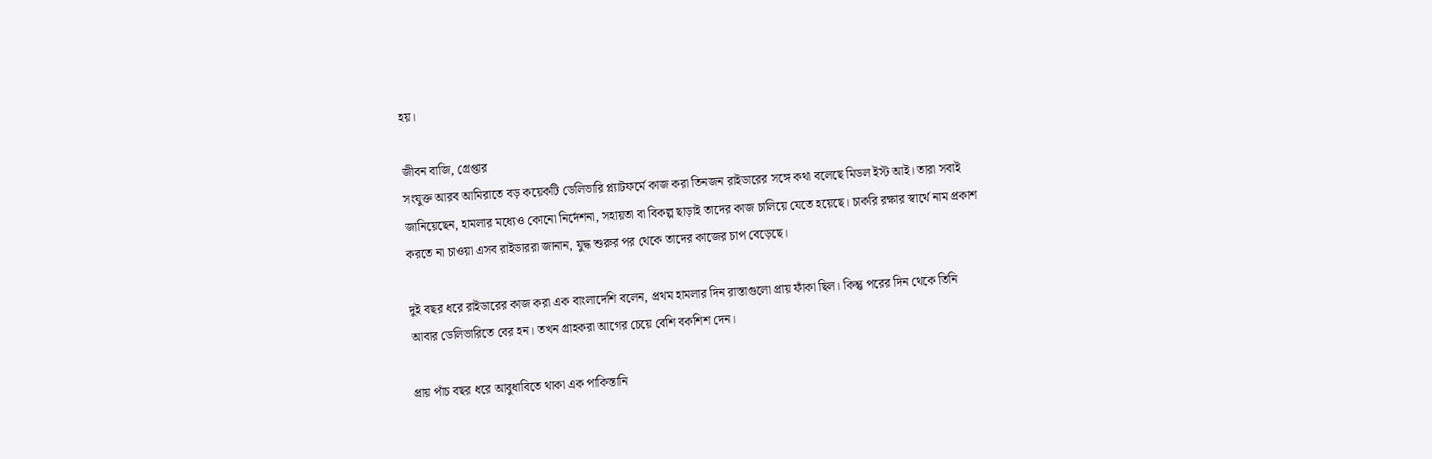হয়।

জীবন বাজি, গ্রেপ্তার
সংযুক্ত আরব আমিরাতে বড় কয়েকটি ডেলিভারি প্ল্যাটফর্মে কাজ করা তিনজন রাইডারের সঙ্গে কথা বলেছে মিডল ইস্ট আই। তারা সবাই জানিয়েছেন, হামলার মধ্যেও কোনো নির্দেশনা, সহায়তা বা বিকল্প ছাড়াই তাদের কাজ চালিয়ে যেতে হয়েছে। চাকরি রক্ষার স্বার্থে নাম প্রকাশ করতে না চাওয়া এসব রাইডাররা জানান, যুদ্ধ শুরুর পর থেকে তাদের কাজের চাপ বেড়েছে।

দুই বছর ধরে রাইডারের কাজ করা এক বাংলাদেশি বলেন, প্রথম হামলার দিন রাস্তাগুলো প্রায় ফাঁকা ছিল। কিন্তু পরের দিন থেকে তিনি আবার ডেলিভারিতে বের হন। তখন গ্রাহকরা আগের চেয়ে বেশি বকশিশ দেন।

প্রায় পাঁচ বছর ধরে আবুধাবিতে থাকা এক পাকিস্তানি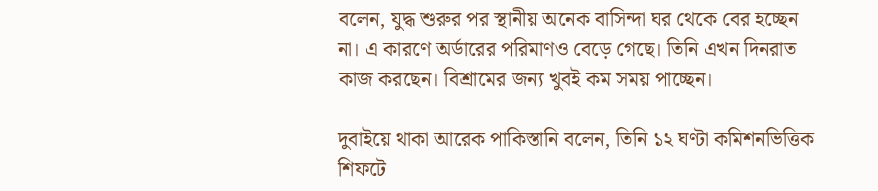বলেন, যুদ্ধ শুরুর পর স্থানীয় অনেক বাসিন্দা ঘর থেকে বের হচ্ছেন না। এ কারণে অর্ডারের পরিমাণও বেড়ে গেছে। তিনি এখন দিনরাত কাজ করছেন। বিশ্রামের জন্য খুবই কম সময় পাচ্ছেন।

দুবাইয়ে থাকা আরেক পাকিস্তানি বলেন, তিনি ১২ ঘণ্টা কমিশনভিত্তিক শিফটে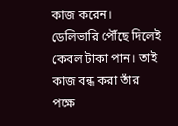কাজ করেন। ডেলিভারি পৌঁছে দিলেই কেবল টাকা পান। তাই কাজ বন্ধ করা তাঁর পক্ষে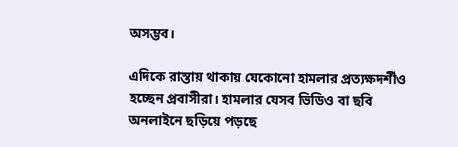অসম্ভব।

এদিকে রাস্তায় থাকায় যেকোনো হামলার প্রত্যক্ষদর্শীও হচ্ছেন প্রবাসীরা। হামলার যেসব ভিডিও বা ছবি অনলাইনে ছড়িয়ে পড়ছে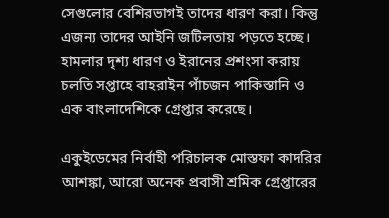সেগুলোর বেশিরভাগই তাদের ধারণ করা। কিন্তু এজন্য তাদের আইনি জটিলতায় পড়তে হচ্ছে। হামলার দৃশ্য ধারণ ও ইরানের প্রশংসা করায় চলতি সপ্তাহে বাহরাইন পাঁচজন পাকিস্তানি ও এক বাংলাদেশিকে গ্রেপ্তার করেছে।

একুইডেমের নির্বাহী পরিচালক মোস্তফা কাদরির আশঙ্কা, আরো অনেক প্রবাসী শ্রমিক গ্রেপ্তারের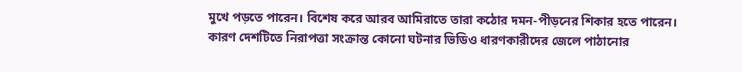মুখে পড়তে পারেন। বিশেষ করে আরব আমিরাতে তারা কঠোর দমন-পীড়নের শিকার হতে পারেন। কারণ দেশটিতে নিরাপত্তা সংক্রান্ত কোনো ঘটনার ভিডিও ধারণকারীদের জেলে পাঠানোর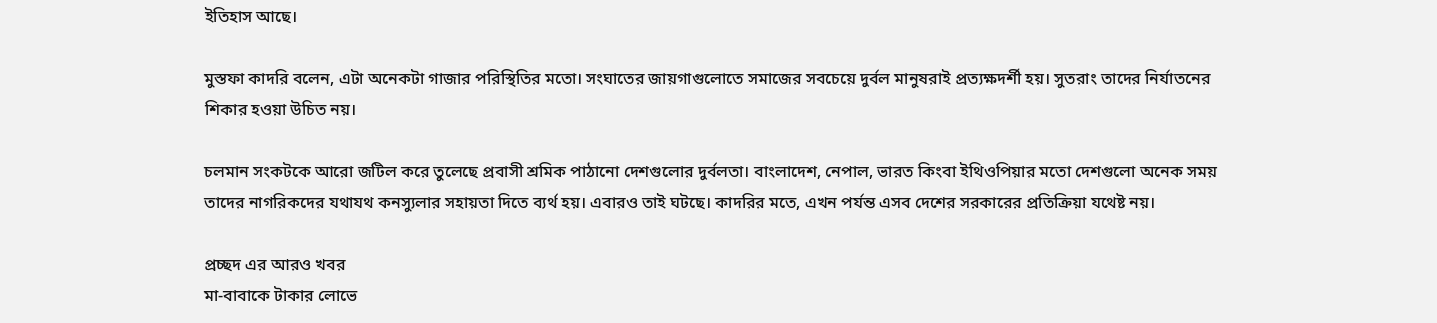ইতিহাস আছে।

মুস্তফা কাদরি বলেন, এটা অনেকটা গাজার পরিস্থিতির মতো। সংঘাতের জায়গাগুলোতে সমাজের সবচেয়ে দুর্বল মানুষরাই প্রত্যক্ষদর্শী হয়। সুতরাং তাদের নির্যাতনের শিকার হওয়া উচিত নয়।

চলমান সংকটকে আরো জটিল করে তুলেছে প্রবাসী শ্রমিক পাঠানো দেশগুলোর দুর্বলতা। বাংলাদেশ, নেপাল, ভারত কিংবা ইথিওপিয়ার মতো দেশগুলো অনেক সময় তাদের নাগরিকদের যথাযথ কনস্যুলার সহায়তা দিতে ব্যর্থ হয়। এবারও তাই ঘটছে। কাদরির মতে, এখন পর্যন্ত এসব দেশের সরকারের প্রতিক্রিয়া যথেষ্ট নয়।

প্রচ্ছদ এর আরও খবর
মা-বাবাকে টাকার লোভে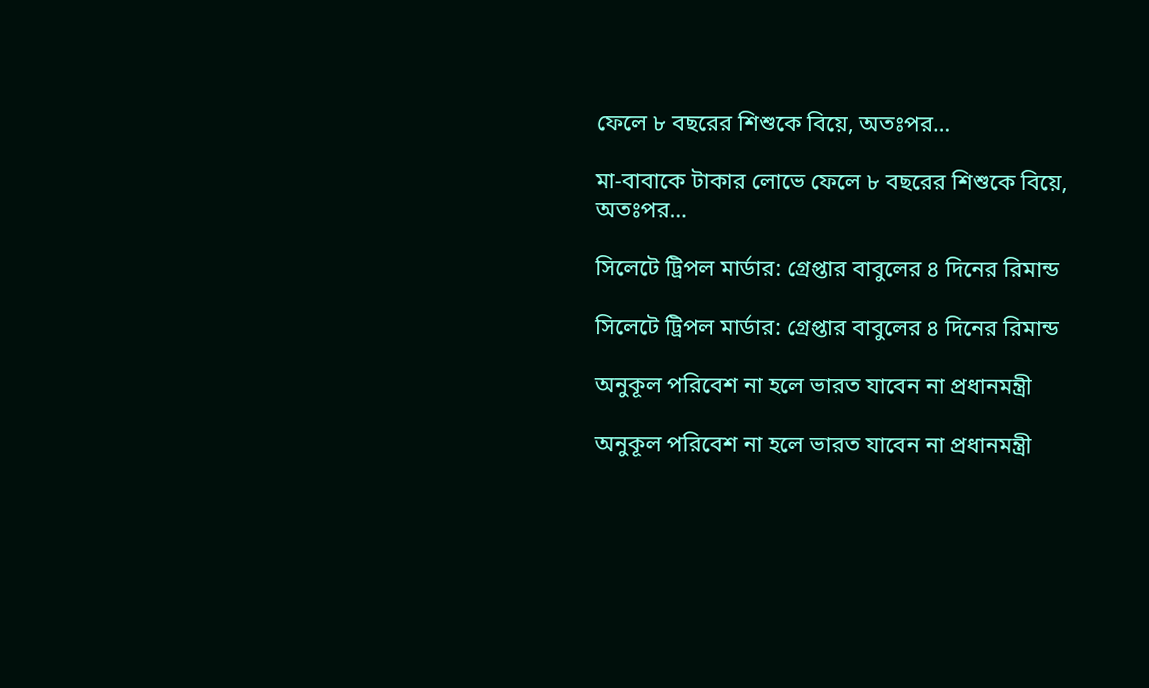ফেলে ৮ বছরের শিশুকে বিয়ে, অতঃপর…

মা-বাবাকে টাকার লোভে ফেলে ৮ বছরের শিশুকে বিয়ে, অতঃপর…

সিলেটে ট্রিপল মার্ডার: গ্রেপ্তার বাবুলের ৪ দিনের রিমান্ড

সিলেটে ট্রিপল মার্ডার: গ্রেপ্তার বাবুলের ৪ দিনের রিমান্ড

অনুকূল পরিবেশ না হ‌লে ভারত যাবেন না প্রধানমন্ত্রী

অনুকূল পরিবেশ না হ‌লে ভারত যাবেন না প্রধানমন্ত্রী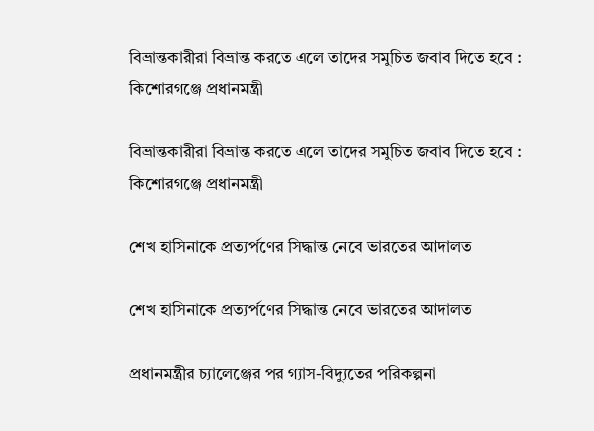বিভ্রান্তকারীরা বিভ্রান্ত করতে এলে তাদের সমুচিত জবাব দিতে হবে : কিশোরগঞ্জে প্রধানমন্ত্রী

বিভ্রান্তকারীরা বিভ্রান্ত করতে এলে তাদের সমুচিত জবাব দিতে হবে : কিশোরগঞ্জে প্রধানমন্ত্রী

শেখ হাসিনাকে প্রত্যর্পণের সিদ্ধান্ত নেবে ভারতের আদালত

শেখ হাসিনাকে প্রত্যর্পণের সিদ্ধান্ত নেবে ভারতের আদালত

প্রধানমন্ত্রীর চ্যালেঞ্জের পর গ্যাস-বিদ্যুতের পরিকল্পনা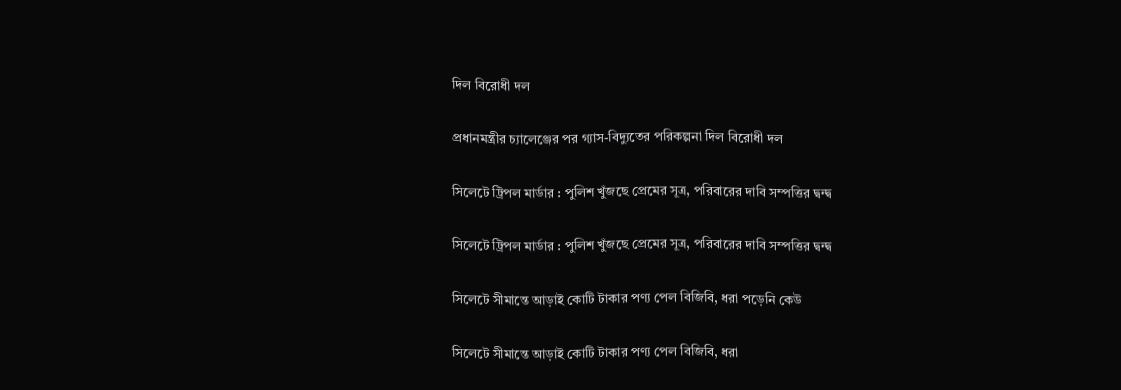দিল বিরোধী দল

প্রধানমন্ত্রীর চ্যালেঞ্জের পর গ্যাস-বিদ্যুতের পরিকল্পনা দিল বিরোধী দল

সিলেটে ট্রিপল মার্ডার : পুলিশ খুঁজছে প্রেমের সূত্র, পরিবারের দাবি সম্পত্তির দ্বন্দ্ব

সিলেটে ট্রিপল মার্ডার : পুলিশ খুঁজছে প্রেমের সূত্র, পরিবারের দাবি সম্পত্তির দ্বন্দ্ব

সিলেটে সীমান্তে আড়াই কোটি টাকার পণ্য পেল বিজিবি, ধরা পড়েনি কেউ

সিলেটে সীমান্তে আড়াই কোটি টাকার পণ্য পেল বিজিবি, ধরা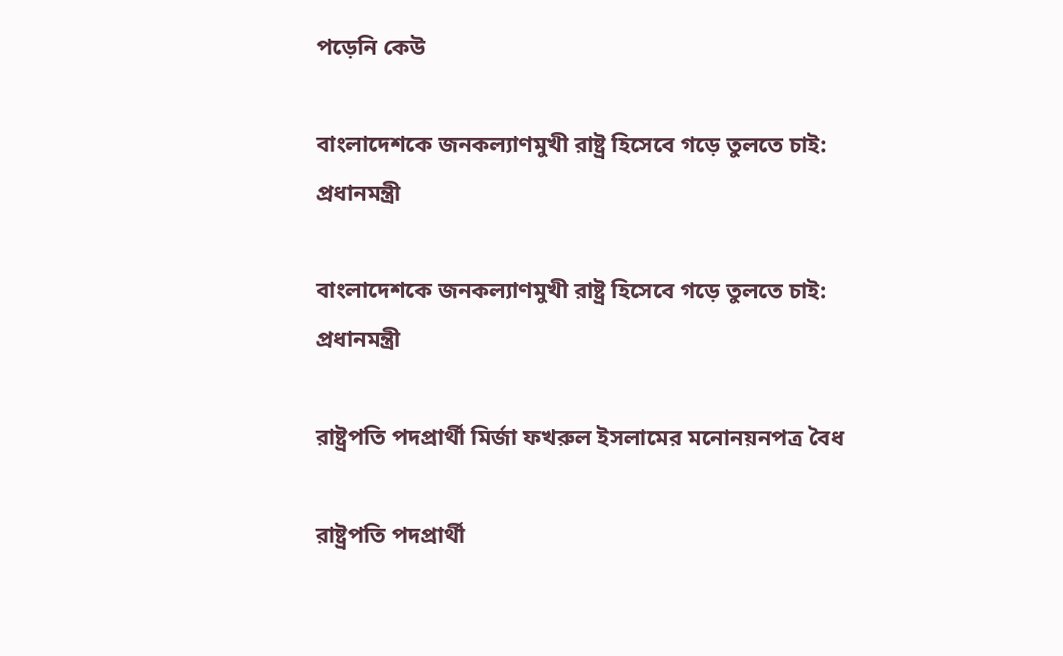পড়েনি কেউ

বাংলাদেশকে জনকল্যাণমুখী রাষ্ট্র হিসেবে গড়ে তুলতে চাই: প্রধানমন্ত্রী

বাংলাদেশকে জনকল্যাণমুখী রাষ্ট্র হিসেবে গড়ে তুলতে চাই: প্রধানমন্ত্রী

রাষ্ট্রপতি পদপ্রার্থী মির্জা ফখরুল ইসলামের মনোনয়নপত্র বৈধ

রাষ্ট্রপতি পদপ্রার্থী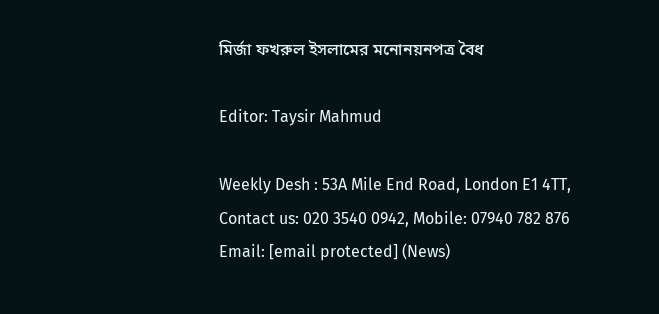মির্জা ফখরুল ইসলামের মনোনয়নপত্র বৈধ

Editor: Taysir Mahmud

Weekly Desh : 53A Mile End Road, London E1 4TT,
Contact us: 020 3540 0942, Mobile: 07940 782 876
Email: [email protected] (News)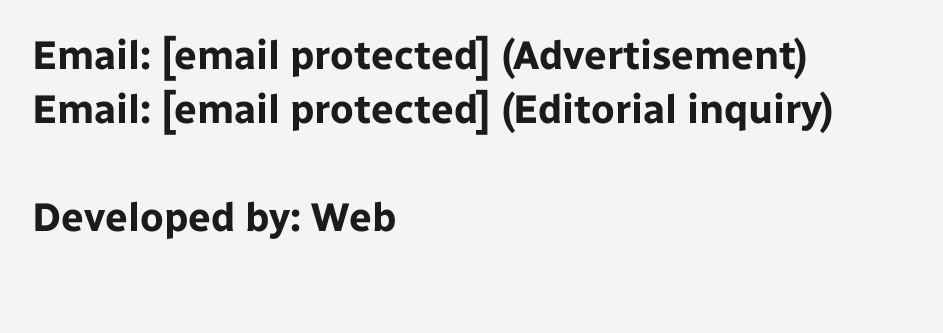Email: [email protected] (Advertisement)
Email: [email protected] (Editorial inquiry)

Developed by: Web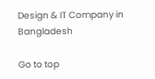Design & IT Company in Bangladesh

Go to top